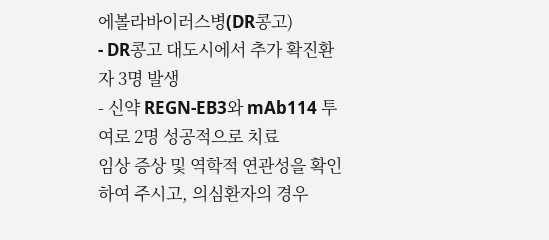에볼라바이러스병(DR콩고)
- DR콩고 대도시에서 추가 확진환자 3명 발생
- 신약 REGN-EB3와 mAb114 투여로 2명 성공적으로 치료
임상 증상 및 역학적 연관성을 확인하여 주시고, 의심환자의 경우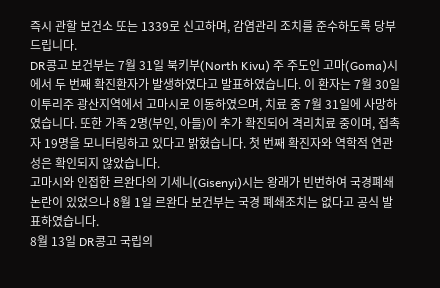즉시 관할 보건소 또는 1339로 신고하며, 감염관리 조치를 준수하도록 당부드립니다.
DR콩고 보건부는 7월 31일 북키부(North Kivu) 주 주도인 고마(Goma)시에서 두 번째 확진환자가 발생하였다고 발표하였습니다. 이 환자는 7월 30일 이투리주 광산지역에서 고마시로 이동하였으며, 치료 중 7월 31일에 사망하였습니다. 또한 가족 2명(부인, 아들)이 추가 확진되어 격리치료 중이며, 접촉자 19명을 모니터링하고 있다고 밝혔습니다. 첫 번째 확진자와 역학적 연관성은 확인되지 않았습니다.
고마시와 인접한 르완다의 기세니(Gisenyi)시는 왕래가 빈번하여 국경폐쇄 논란이 있었으나 8월 1일 르완다 보건부는 국경 폐쇄조치는 없다고 공식 발표하였습니다.
8월 13일 DR콩고 국립의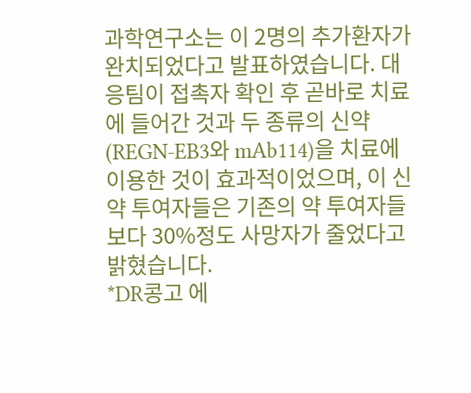과학연구소는 이 2명의 추가환자가 완치되었다고 발표하였습니다. 대응팀이 접촉자 확인 후 곧바로 치료에 들어간 것과 두 종류의 신약(REGN-EB3와 mAb114)을 치료에 이용한 것이 효과적이었으며, 이 신약 투여자들은 기존의 약 투여자들보다 30%정도 사망자가 줄었다고 밝혔습니다.
*DR콩고 에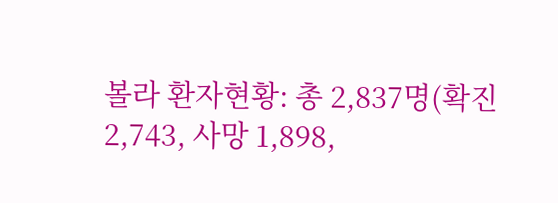볼라 환자현황: 총 2,837명(확진 2,743, 사망 1,898,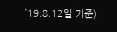’19.8.12일 기준)